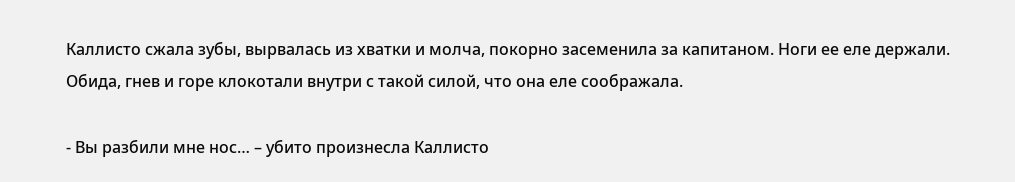Каллисто сжала зубы, вырвалась из хватки и молча, покорно засеменила за капитаном. Ноги ее еле держали. Обида, гнев и горе клокотали внутри с такой силой, что она еле соображала.

- Вы разбили мне нос… – убито произнесла Каллисто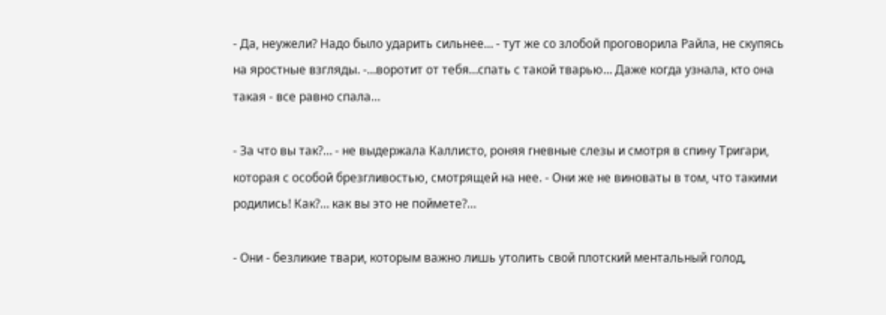- Да, неужели? Надо было ударить сильнее… - тут же со злобой проговорила Райла, не скупясь на яростные взгляды. -…воротит от тебя…спать с такой тварью… Даже когда узнала, кто она такая - все равно спала…

- За что вы так?… - не выдержала Каллисто, роняя гневные слезы и смотря в спину Тригари, которая с особой брезгливостью, смотрящей на нее. - Они же не виноваты в том, что такими родились! Как?… как вы это не поймете?…

- Они - безликие твари, которым важно лишь утолить свой плотский ментальный голод,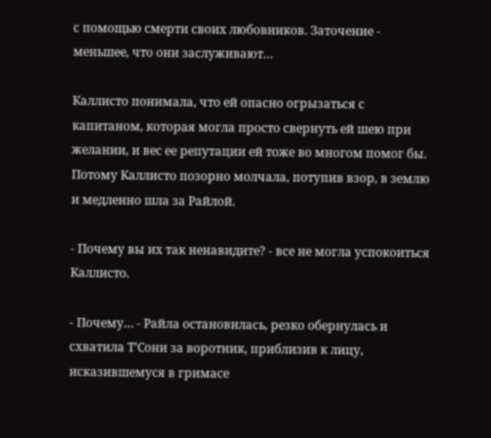с помощью смерти своих любовников. Заточение - меньшее, что они заслуживают…

Каллисто понимала, что ей опасно огрызаться с капитаном, которая могла просто свернуть ей шею при желании, и вес ее репутации ей тоже во многом помог бы. Потому Каллисто позорно молчала, потупив взор, в землю и медленно шла за Райлой.

- Почему вы их так ненавидите? - все не могла успокоиться Каллисто.

- Почему… - Райла остановилась, резко обернулась и схватила Т’Сони за воротник, приблизив к лицу, исказившемуся в гримасе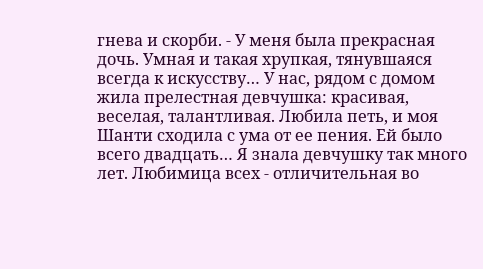гнева и скорби. - У меня была прекрасная дочь. Умная и такая хрупкая, тянувшаяся всегда к искусству… У нас, рядом с домом жила прелестная девчушка: красивая, веселая, талантливая. Любила петь, и моя Шанти сходила с ума от ее пения. Ей было всего двадцать… Я знала девчушку так много лет. Любимица всех - отличительная во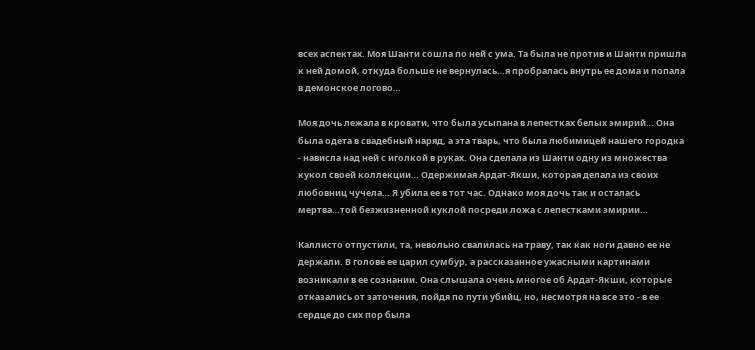всех аспектах. Моя Шанти сошла по ней с ума. Та была не против и Шанти пришла к ней домой, откуда больше не вернулась…я пробралась внутрь ее дома и попала в демонское логово…

Моя дочь лежала в кровати, что была усыпана в лепестках белых эмирий… Она была одета в свадебный наряд, а эта тварь, что была любимицей нашего городка - нависла над ней с иголкой в руках. Она сделала из Шанти одну из множества кукол своей коллекции… Одержимая Ардат-Якши, которая делала из своих любовниц чучела… Я убила ее в тот час. Однако моя дочь так и осталась мертва…той безжизненной куклой посреди ложа с лепестками эмирии…

Каллисто отпустили, та, невольно свалилась на траву, так как ноги давно ее не держали. В голове ее царил сумбур, а рассказанное ужасными картинами возникали в ее сознании. Она слышала очень многое об Ардат-Якши, которые отказались от заточения, пойдя по пути убийц, но, несмотря на все это - в ее сердце до сих пор была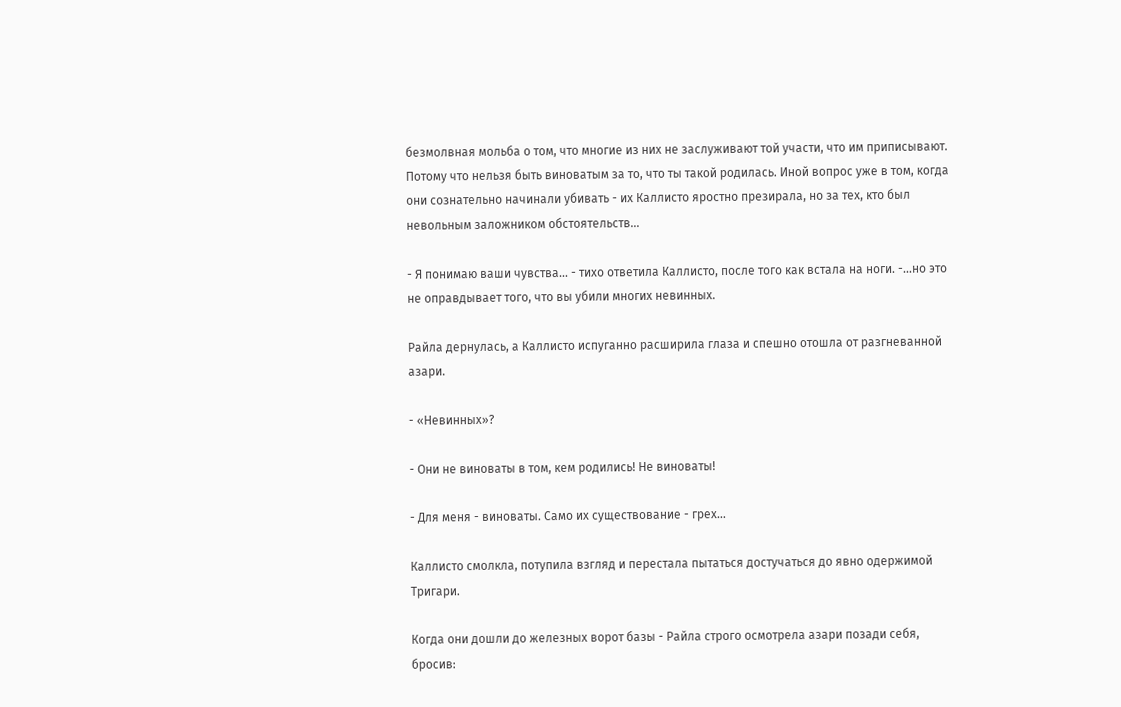безмолвная мольба о том, что многие из них не заслуживают той участи, что им приписывают. Потому что нельзя быть виноватым за то, что ты такой родилась. Иной вопрос уже в том, когда они сознательно начинали убивать - их Каллисто яростно презирала, но за тех, кто был невольным заложником обстоятельств…

- Я понимаю ваши чувства… - тихо ответила Каллисто, после того как встала на ноги. -…но это не оправдывает того, что вы убили многих невинных.

Райла дернулась, а Каллисто испуганно расширила глаза и спешно отошла от разгневанной азари.

- «Невинных»?

- Они не виноваты в том, кем родились! Не виноваты!

- Для меня - виноваты. Само их существование - грех…

Каллисто смолкла, потупила взгляд и перестала пытаться достучаться до явно одержимой Тригари.

Когда они дошли до железных ворот базы - Райла строго осмотрела азари позади себя, бросив: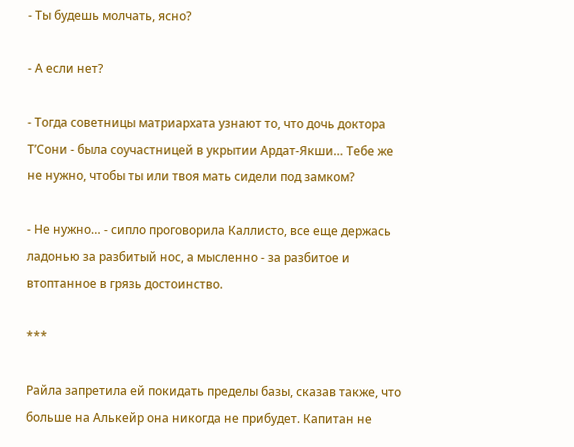- Ты будешь молчать, ясно?

- А если нет?

- Тогда советницы матриархата узнают то, что дочь доктора Т’Сони - была соучастницей в укрытии Ардат-Якши… Тебе же не нужно, чтобы ты или твоя мать сидели под замком?

- Не нужно… - сипло проговорила Каллисто, все еще держась ладонью за разбитый нос, а мысленно - за разбитое и втоптанное в грязь достоинство.

***

Райла запретила ей покидать пределы базы, сказав также, что больше на Алькейр она никогда не прибудет. Капитан не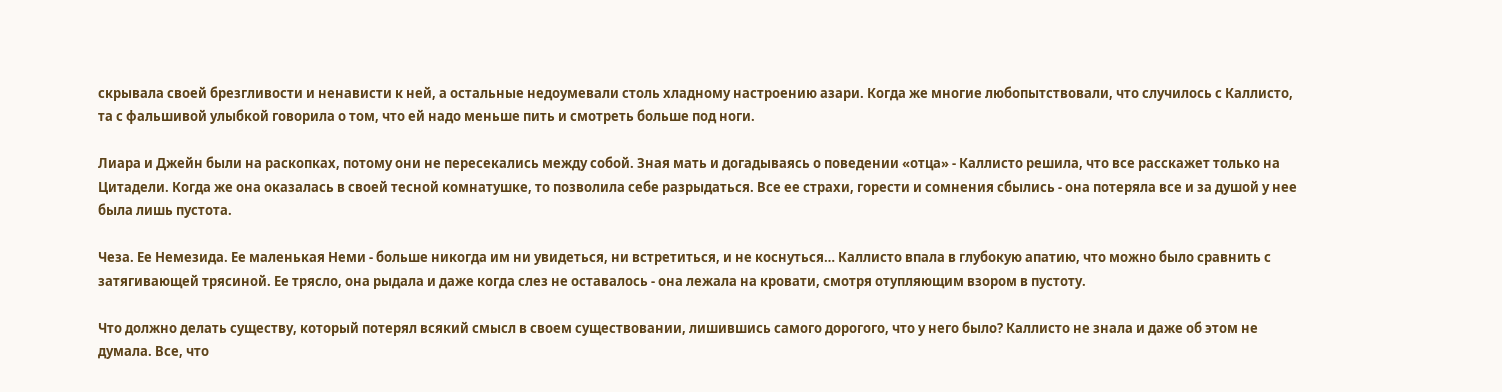скрывала своей брезгливости и ненависти к ней, а остальные недоумевали столь хладному настроению азари. Когда же многие любопытствовали, что случилось с Каллисто, та с фальшивой улыбкой говорила о том, что ей надо меньше пить и смотреть больше под ноги.

Лиара и Джейн были на раскопках, потому они не пересекались между собой. Зная мать и догадываясь о поведении «отца» - Каллисто решила, что все расскажет только на Цитадели. Когда же она оказалась в своей тесной комнатушке, то позволила себе разрыдаться. Все ее страхи, горести и сомнения сбылись - она потеряла все и за душой у нее была лишь пустота.

Чеза. Ее Немезида. Ее маленькая Неми - больше никогда им ни увидеться, ни встретиться, и не коснуться… Каллисто впала в глубокую апатию, что можно было сравнить с затягивающей трясиной. Ее трясло, она рыдала и даже когда слез не оставалось - она лежала на кровати, смотря отупляющим взором в пустоту.

Что должно делать существу, который потерял всякий смысл в своем существовании, лишившись самого дорогого, что у него было? Каллисто не знала и даже об этом не думала. Все, что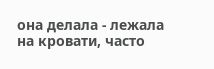она делала - лежала на кровати, часто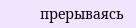прерываясь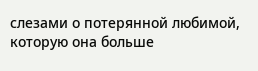слезами о потерянной любимой, которую она больше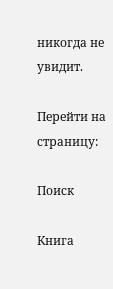никогда не увидит.

Перейти на страницу:

Поиск

Книга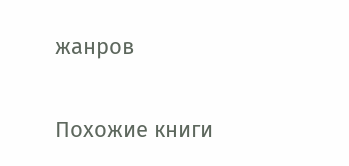жанров

Похожие книги